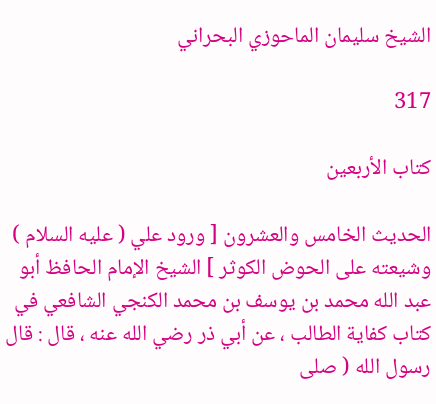الشيخ سليمان الماحوزي البحراني

317

كتاب الأربعين

الحديث الخامس والعشرون [ ورود علي ( عليه السلام ) وشيعته على الحوض الكوثر ] الشيخ الإمام الحافظ أبو عبد الله محمد بن يوسف بن محمد الكنجي الشافعي في كتاب كفاية الطالب ، عن أبي ذر رضي الله عنه ، قال : قال رسول الله ( صلى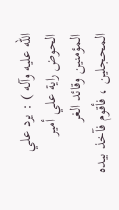الله عليه وآله ) : يرد علي الحوض راية علي أمير المؤمنين وقائد الغر المحجلين ، فأقوم فآخذ بيده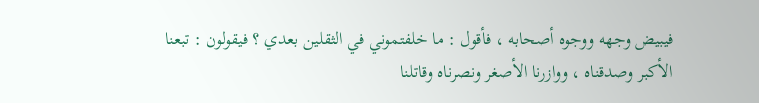فيبيض وجهه ووجوه أصحابه ، فأقول : ما خلفتموني في الثقلين بعدي ؟ فيقولون : تبعنا الأكبر وصدقناه ، ووازرنا الأصغر ونصرناه وقاتلنا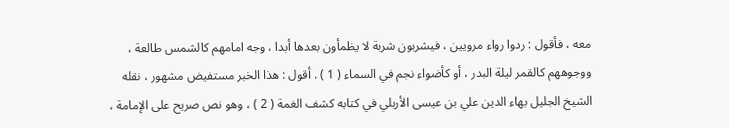معه ، فأقول : ردوا رواء مرويين ، فيشربون شربة لا يظمأون بعدها أبدا ، وجه امامهم كالشمس طالعة ، ووجوههم كالقمر ليلة البدر ، أو كأضواء نجم في السماء ( 1 ) . أقول : هذا الخبر مستفيض مشهور ، نقله الشيخ الجليل بهاء الدين علي بن عيسى الأربلي في كتابه كشف الغمة ( 2 ) ، وهو نص صريح على الإمامة ،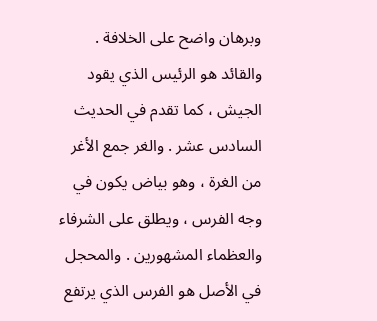وبرهان واضح على الخلافة . والقائد هو الرئيس الذي يقود الجيش ، كما تقدم في الحديث السادس عشر . والغر جمع الأغر من الغرة ، وهو بياض يكون في وجه الفرس ، ويطلق على الشرفاء والعظماء المشهورين . والمحجل في الأصل هو الفرس الذي يرتفع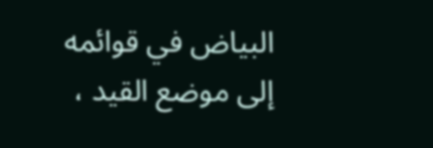البياض في قوائمه إلى موضع القيد ،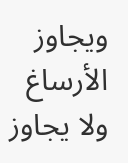ويجاوز الأرساغ ولا يجاوز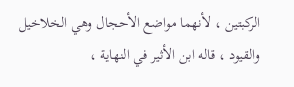الركبتين ، لأنهما مواضع الأحجال وهي الخلاخيل والقيود ، قاله ابن الأثير في النهاية ،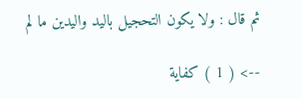ثم قال : ولا يكون التحجيل باليد واليدين ما لم

--> ( 1 ) كفاية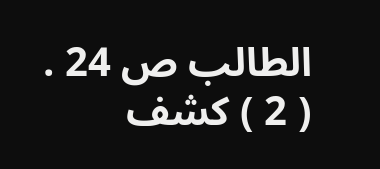الطالب ص 24 . ( 2 ) كشف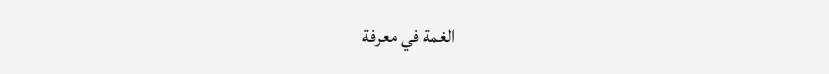الغمة في معرفة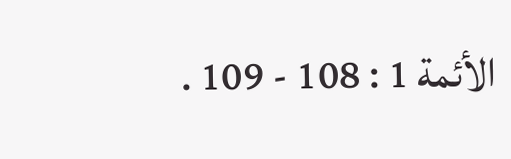الأئمة 1 : 108 - 109 .